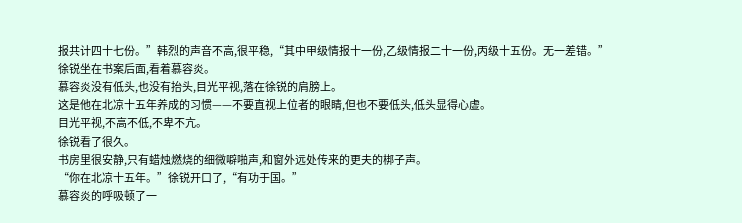报共计四十七份。”韩烈的声音不高,很平稳,“其中甲级情报十一份,乙级情报二十一份,丙级十五份。无一差错。”
徐锐坐在书案后面,看着慕容炎。
慕容炎没有低头,也没有抬头,目光平视,落在徐锐的肩膀上。
这是他在北凉十五年养成的习惯——不要直视上位者的眼睛,但也不要低头,低头显得心虚。
目光平视,不高不低,不卑不亢。
徐锐看了很久。
书房里很安静,只有蜡烛燃烧的细微噼啪声,和窗外远处传来的更夫的梆子声。
“你在北凉十五年。”徐锐开口了,“有功于国。”
慕容炎的呼吸顿了一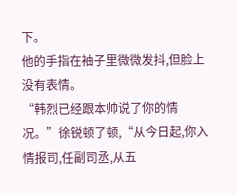下。
他的手指在袖子里微微发抖,但脸上没有表情。
“韩烈已经跟本帅说了你的情况。”徐锐顿了顿,“从今日起,你入情报司,任副司丞,从五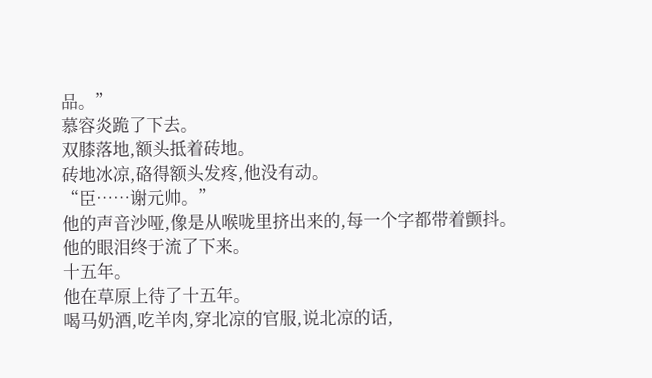品。”
慕容炎跪了下去。
双膝落地,额头抵着砖地。
砖地冰凉,硌得额头发疼,他没有动。
“臣……谢元帅。”
他的声音沙哑,像是从喉咙里挤出来的,每一个字都带着颤抖。
他的眼泪终于流了下来。
十五年。
他在草原上待了十五年。
喝马奶酒,吃羊肉,穿北凉的官服,说北凉的话,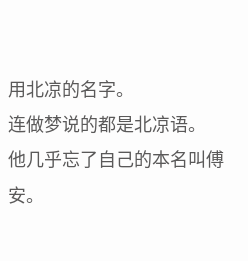用北凉的名字。
连做梦说的都是北凉语。
他几乎忘了自己的本名叫傅安。